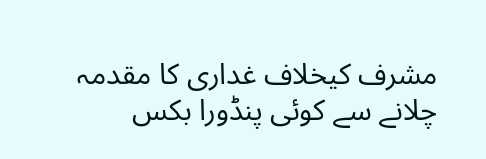مشرف کیخلاف غداری کا مقدمہ چلانے سے کوئی پنڈورا بکس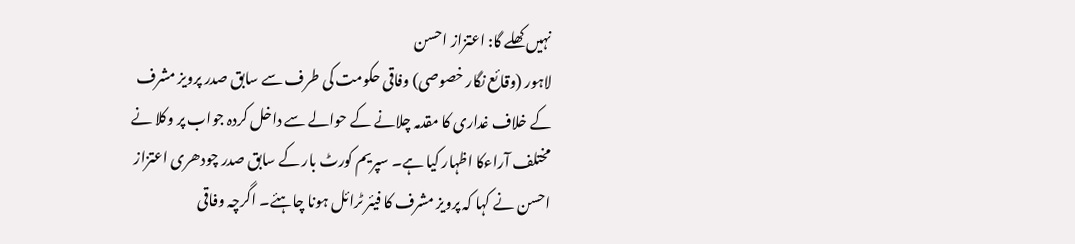نہیں کھلے گا: اعتزاز احسن
لاہور (وقائع نگار خصوصی) وفاقی حکومت کی طرف سے سابق صدر پرویز مشرف کے خلاف غداری کا مقدمہ چلانے کے حوالے سے داخل کردہ جواب پر وکلا نے مختلف آراءکا اظہار کیا ہے۔ سپریم کورٹ بار کے سابق صدر چودھری اعتزاز احسن نے کہا کہ پرویز مشرف کا فیئر ٹرائل ہونا چاہئے۔ اگرچہ وفاقی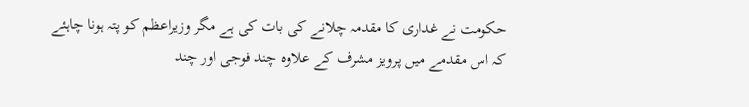حکومت نے غداری کا مقدمہ چلانے کی بات کی ہے مگر وزیراعظم کو پتہ ہونا چاہئے کہ اس مقدمے میں پرویز مشرف کے علاوہ چند فوجی اور چند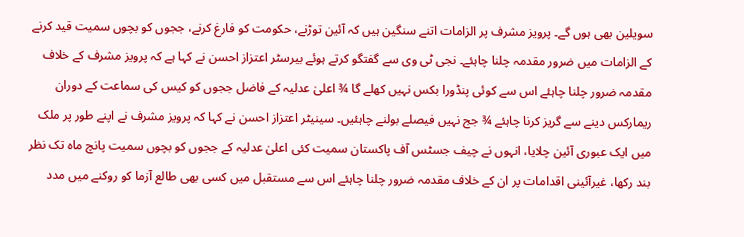سویلین بھی ہوں گے۔ پرویز مشرف پر الزامات اتنے سنگین ہیں کہ آئین توڑنے، حکومت کو فارغ کرنے، ججوں کو بچوں سمیت قید کرنے کے الزامات میں ضرور مقدمہ چلنا چاہئے۔ نجی ٹی وی سے گفتگو کرتے ہوئے بیرسٹر اعتزاز احسن نے کہا ہے کہ پرویز مشرف کے خلاف مقدمہ ضرور چلنا چاہئے اس سے کوئی پنڈورا بکس نہیں کھلے گا ¾ اعلیٰ عدلیہ کے فاضل ججوں کو کیس کی سماعت کے دوران ریمارکس دینے سے گریز کرنا چاہئے ¾ جج نہیں فیصلے بولنے چاہئیں۔ سینیٹر اعتزاز احسن نے کہا کہ پرویز مشرف نے اپنے طور پر ملک میں ایک عبوری آئین چلایا، انہوں نے چیف جسٹس آف پاکستان سمیت کئی اعلیٰ عدلیہ کے ججوں کو بچوں سمیت پانچ ماہ تک نظر بند رکھا، غیرآئینی اقدامات پر ان کے خلاف مقدمہ ضرور چلنا چاہئے اس سے مستقبل میں کسی بھی طالع آزما کو روکنے میں مدد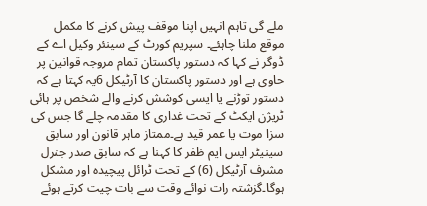ملے گی تاہم انہیں اپنا موقف پیش کرنے کا مکمل موقع ملنا چاہئے۔ سپریم کورٹ کے سینئر وکیل اے کے ڈوگر نے کہا کہ دستور پاکستان تمام مروجہ قوانین پر حاوی ہے اور دستور پاکستان کا آرٹیکل 6یہ کہتا ہے کہ دستور توڑنے یا ایسی کوشش کرنے والے شخص پر ہائی ٹریژن ایکٹ کے تحت غداری کا مقدمہ چلے گا جس کی سزا موت یا عمر قید ہے۔ممتاز ماہر قانون اور سابق سینیٹر ایس ایم ظفر کا کہنا ہے کہ سابق صدر جنرل مشرف آرٹیکل (6) کے تحت ٹرائل پیچیدہ اور مشکل ہوگا۔گزشتہ رات نوائے وقت سے بات چیت کرتے ہوئے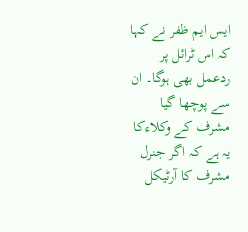ایس ایم ظفر نے کہا کہ اس ٹرائل پر ردعمل بھی ہوگا۔ ان سے پوچھا گیا مشرف کے وکلاءکا یہ ہے کہ اگر جنرل مشرف کا آرٹیکل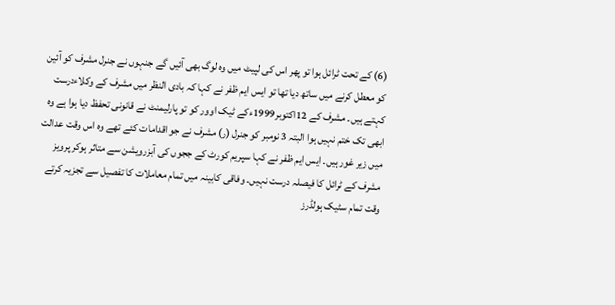(6) کے تحت ٹرائل ہوا تو پھر اس کی لپیٹ میں وہ لوگ بھی آئیں گے جنہوں نے جنرل مشرف کو آئین کو معطل کرنے میں ساتھ دیا تھا تو ایس ایم ظفر نے کہا کہ بادی النظر میں مشرف کے وکلاءدرست کہتے ہیں۔ مشرف کے 12اکتوبر1999ءکے ٹیک اوور کو تو پارلیمنٹ نے قانونی تحفظ دیا ہوا ہے وہ ابھی تک ختم نہیں ہوا البتہ 3 نومبر کو جنرل (ر) مشرف نے جو اقدامات کئے تھے وہ اس وقت عدالت میں زیر غور ہیں۔ ایس ایم ظفر نے کہا سپریم کورٹ کے ججوں کی آبزرویشن سے متاثر ہوکر پرویز مشرف کے ٹرائل کا فیصلہ درست نہیں۔ وفاقی کابینہ میں تمام معاملات کا تفصیل سے تجزیہ کرتے وقت تمام سٹیک ہولڈرز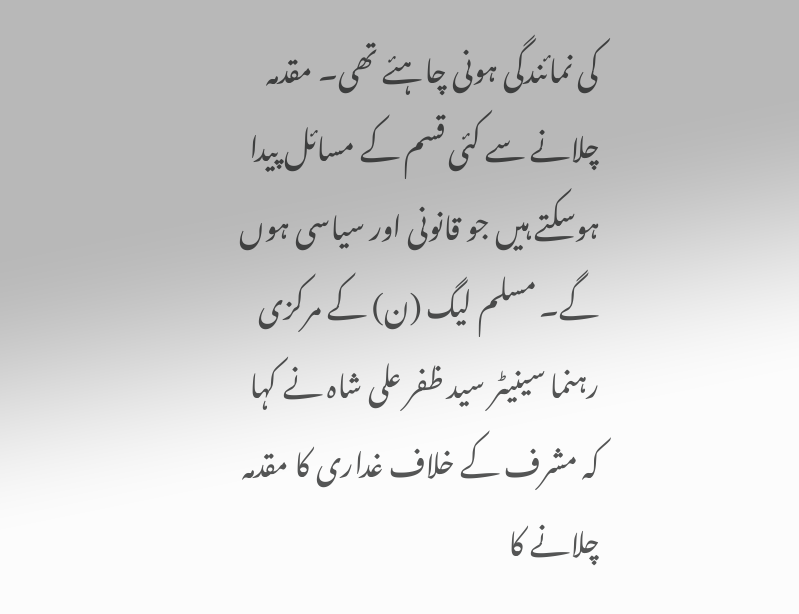کی نمائندگی ہونی چاہئے تھی۔ مقدمہ چلانے سے کئی قسم کے مسائل پیدا ہوسکتے ہیں جو قانونی اور سیاسی ہوں گے۔ مسلم لیگ (ن) کے مرکزی رہنما سینیٹر سید ظفر علی شاہ نے کہا کہ مشرف کے خلاف غداری کا مقدمہ چلانے کا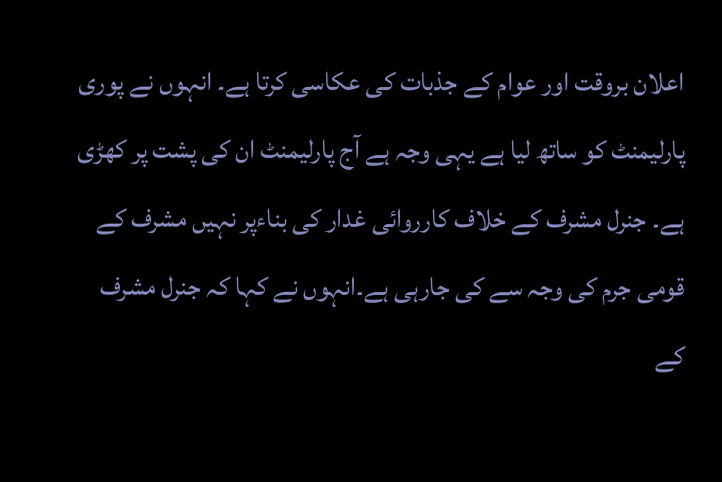اعلان بروقت اور عوام کے جذبات کی عکاسی کرتا ہے۔ انہوں نے پوری پارلیمنٹ کو ساتھ لیا ہے یہی وجہ ہے آج پارلیمنٹ ان کی پشت پر کھڑی ہے۔ جنرل مشرف کے خلاف کارروائی غدار کی بناءپر نہیں مشرف کے قومی جرم کی وجہ سے کی جارہی ہے۔انہوں نے کہا کہ جنرل مشرف کے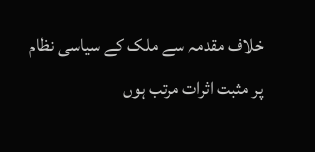خلاف مقدمہ سے ملک کے سیاسی نظام پر مثبت اثرات مرتب ہوں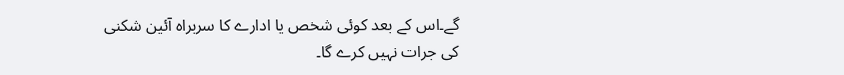گے۔اس کے بعد کوئی شخص یا ادارے کا سربراہ آئین شکنی کی جرات نہیں کرے گا۔